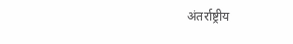अंतर्राष्ट्रीय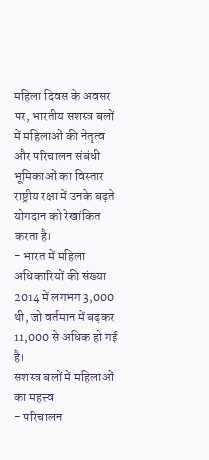महिला दिवस के अवसर पर, भारतीय सशस्त्र बलों में महिलाओं की नेतृत्व और परिचालन संबंधी भूमिकाओं का विस्तार राष्ट्रीय रक्षा में उनके बढ़ते योगदान को रेखांकित करता है।
- भारत में महिला अधिकारियों की संख्या 2014 में लगभग 3,000 थी, जो वर्तमान में बढ़कर 11,000 से अधिक हो गई है।
सशस्त्र बलों में महिलाओं का महत्त्व
- परिचालन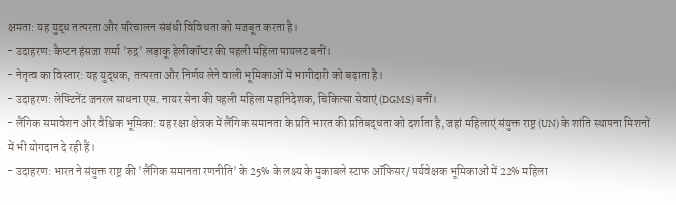क्षमता: यह युद्ध तत्परता और परिचालन संबंधी विविधता को मजबूत करता है।
- उदाहरण: कैप्टन हंसजा शर्मा 'रुद्र' लड़ाकू हेलीकॉप्टर की पहली महिला पायलट बनीं।
- नेतृत्व का विस्तार: यह युद्धक, तत्परता और निर्णय लेने वाली भूमिकाओं में भागीदारी को बढ़ाता है।
- उदाहरण: लेफ्टिनेंट जनरल साधना एस. नायर सेना की पहली महिला महानिदेशक, चिकित्सा सेवाएं (DGMS) बनीं।
- लैंगिक समावेशन और वैश्विक भूमिका: यह रक्षा क्षेत्रक में लैंगिक समानता के प्रति भारत की प्रतिबद्धता को दर्शाता है, जहां महिलाएं संयुक्त राष्ट्र (UN) के शांति स्थापना मिशनों में भी योगदान दे रही हैं।
- उदाहरण: भारत ने संयुक्त राष्ट्र की 'लैंगिक समानता रणनीति' के 25% के लक्ष्य के मुकाबले स्टाफ ऑफिसर/ पर्यवेक्षक भूमिकाओं में 22% महिला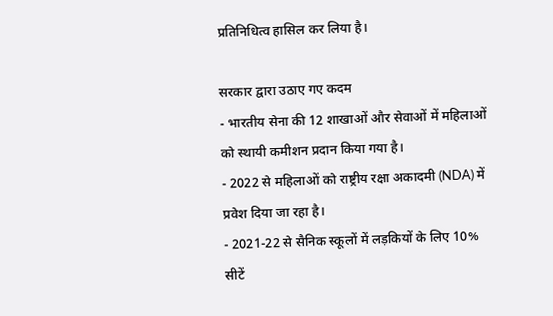प्रतिनिधित्व हासिल कर लिया है।

सरकार द्वारा उठाए गए कदम
- भारतीय सेना की 12 शाखाओं और सेवाओं में महिलाओं को स्थायी कमीशन प्रदान किया गया है।
- 2022 से महिलाओं को राष्ट्रीय रक्षा अकादमी (NDA) में प्रवेश दिया जा रहा है।
- 2021-22 से सैनिक स्कूलों में लड़कियों के लिए 10% सीटें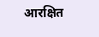आरक्षित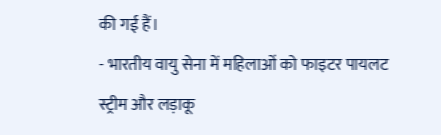की गई हैं।
- भारतीय वायु सेना में महिलाओं को फाइटर पायलट स्ट्रीम और लड़ाकू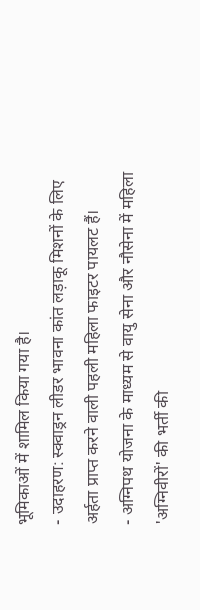भूमिकाओं में शामिल किया गया है।
- उदाहरण: स्क्वाड्रन लीडर भावना कांत लड़ाकू मिशनों के लिए अर्हता प्राप्त करने वाली पहली महिला फाइटर पायलट हैं।
- अग्निपथ योजना के माध्यम से वायु सेना और नौसेना में महिला 'अग्निवीरों' की भर्ती की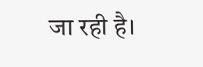जा रही है।